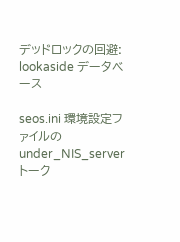デッドロックの回避: lookaside データベース

seos.ini 環境設定ファイルの under_NIS_server トーク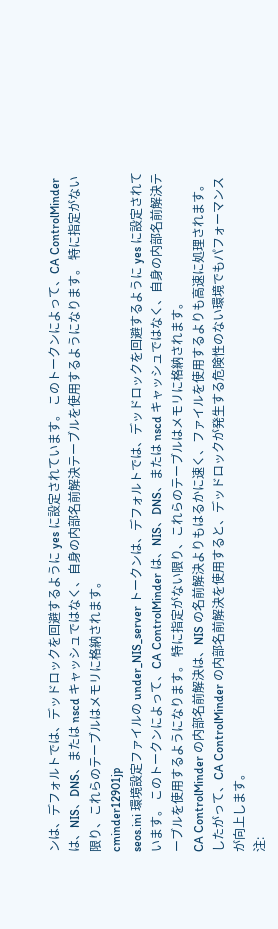ンは、デフォルトでは、デッドロックを回避するように yes に設定されています。 このトークンによって、CA ControlMinder は、NIS、DNS、または nscd キャッシュではなく、自身の内部名前解決テーブルを使用するようになります。 特に指定がない限り、これらのテーブルはメモリに格納されます。
cminder12901jp
seos.ini 環境設定ファイルの under_NIS_server トークンは、デフォルトでは、デッドロックを回避するように yes に設定されています。 このトークンによって、CA ControlMinder は、NIS、DNS、または nscd キャッシュではなく、自身の内部名前解決テーブルを使用するようになります。 特に指定がない限り、これらのテーブルはメモリに格納されます。
CA ControlMinder の内部名前解決は、NIS の名前解決よりもはるかに速く、ファイルを使用するよりも高速に処理されます。したがって、CA ControlMinder の内部名前解決を使用すると、デッドロックが発生する危険性のない環境でもパフォーマンスが向上します。
注: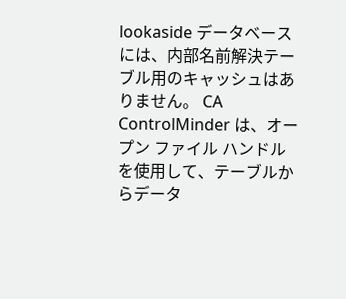lookaside データベースには、内部名前解決テーブル用のキャッシュはありません。 CA ControlMinder は、オープン ファイル ハンドルを使用して、テーブルからデータ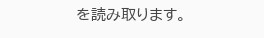を読み取ります。